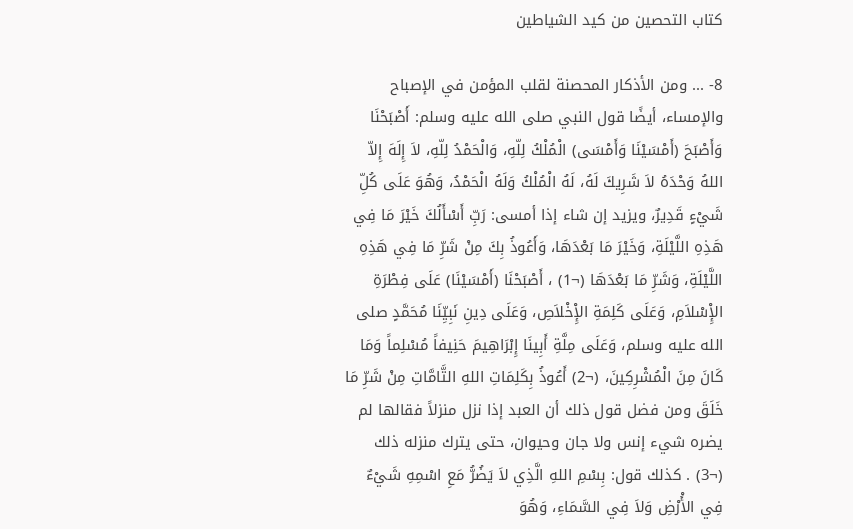كتاب التحصين من كيد الشياطين

8- ... ومن الأذكار المحصنة لقلب المؤمن في الإصباح والإمساء، أيضًا قول النبي صلى الله عليه وسلم: أَصْبَحْنَا وَأَصْبَحَ (أَمْسَيْنَا وَأَمْسَى) الْمُلْكُ لِلّهِ، وَالْحَمْدُ لِلّهِ، لاَ إِلَهَ إِلاّ اللهُ وَحْدَهُ لاَ شَرِيكَ لَهُ، لَهُ الْمُلْكُ وَلَهُ الْحَمْدُ، وَهُوَ عَلَى كُلِّ شَيْءٍ قَدِيرٌ، ويزيد إن شاء إذا أمسى: رَبِّ أَسْأَلُكَ خَيْرَ مَا فِي هَذِهِ اللَّيْلَةِ، وَخَيْرَ مَا بَعْدَهَا، وَأَعُوذُ بِكَ مِنْ شَرِّ مَا فِي هَذِهِ اللَّيْلَةِ، وَشَرِّ مَا بَعْدَهَا (¬1) ، أَصْبَحْنَا (أَمْسَيْنَا) عَلَى فِطْرَةِ الإِْسْلاَمِ، وَعَلَى كَلِمَةِ الإِْخْلاَصِ، وَعَلَى دِينِ نَبِيِّنَا مُحَمَّدٍ صلى الله عليه وسلم، وَعَلَى مِلَّةِ أَبِينَا إِبْرَاهِيمَ حَنِيفاً مُسْلِماً وَمَا كَانَ مِنَ الْمُشْرِكِينَ، (¬2) أَعُوذُ بِكَلِمَاتِ اللهِ التَّامَّاتِ مِنْ شَرِّ مَا خَلَقَ ومن فضل قول ذلك أن العبد إذا نزل منزلاً فقالها لم يضره شيء إنس ولا جان وحيوان، حتى يترك منزله ذلك (¬3) . كذلك قول: بِسْمِ اللهِ الَّذِي لاَ يَضُرُّ مَعِ اسْمِهِ شَيْءٌ فِي الأَْرْضِ وَلاَ فِي السَّمَاءِ، وَهُوَ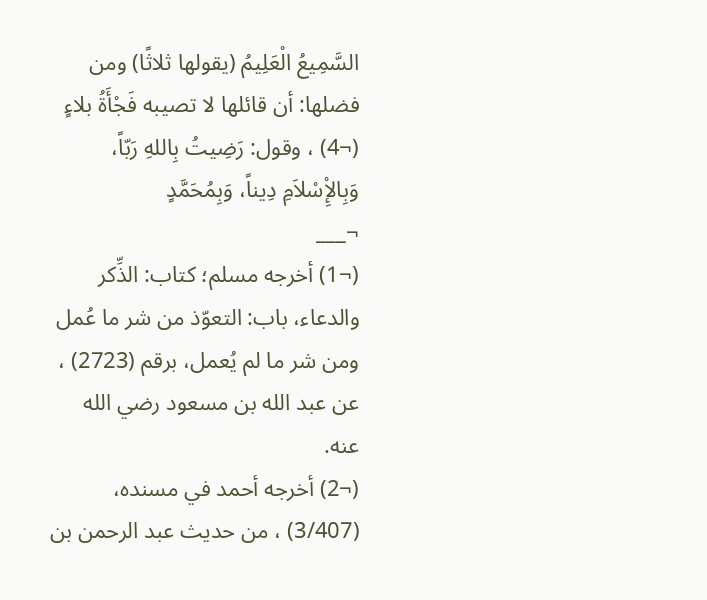السَّمِيعُ الْعَلِيمُ (يقولها ثلاثًا) ومن فضلها: أن قائلها لا تصيبه فَجْأَةُ بلاءٍ (¬4) ، وقول: رَضِيتُ بِاللهِ رَبّاً، وَبِالإِْسْلاَمِ دِيناً، وَبِمُحَمَّدٍ
¬___
(¬1) أخرجه مسلم؛ كتاب: الذِّكر والدعاء، باب: التعوّذ من شر ما عُمل ومن شر ما لم يُعمل، برقم (2723) ، عن عبد الله بن مسعود رضي الله عنه.
(¬2) أخرجه أحمد في مسنده، (3/407) ، من حديث عبد الرحمن بن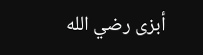أبزى رضي الله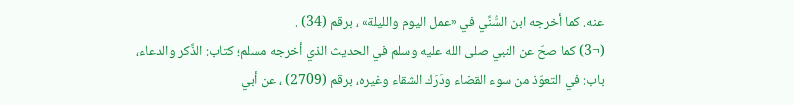عنه. كما أخرجه ابن السُّنِّي في «عمل اليوم والليلة» ، برقم (34) .
(¬3) كما صحّ عن النبي صلى الله عليه وسلم في الحديث الذي أخرجه مسلم؛ كتاب: الذِّكر والدعاء، باب: في التعوّذ من سوء القضاء ودَرَك الشقاء وغيره، برقم (2709) ، عن أبي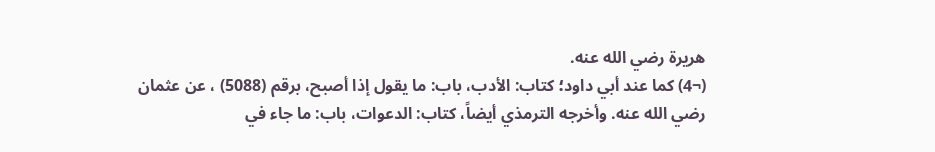هريرة رضي الله عنه.
(¬4) كما عند أبي داود؛ كتاب: الأدب، باب: ما يقول إذا أصبح، برقم (5088) ، عن عثمان رضي الله عنه. وأخرجه الترمذي أيضاً، كتاب: الدعوات، باب: ما جاء في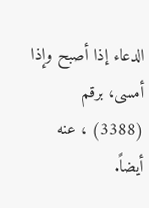الدعاء إذا أصبح وإذا أمسى، برقم (3388) ، عنه أيضاً.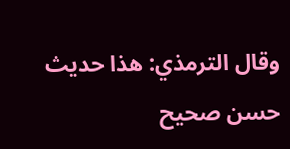وقال الترمذي: هذا حديث حسن صحيح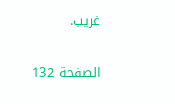غريب.

الصفحة 132